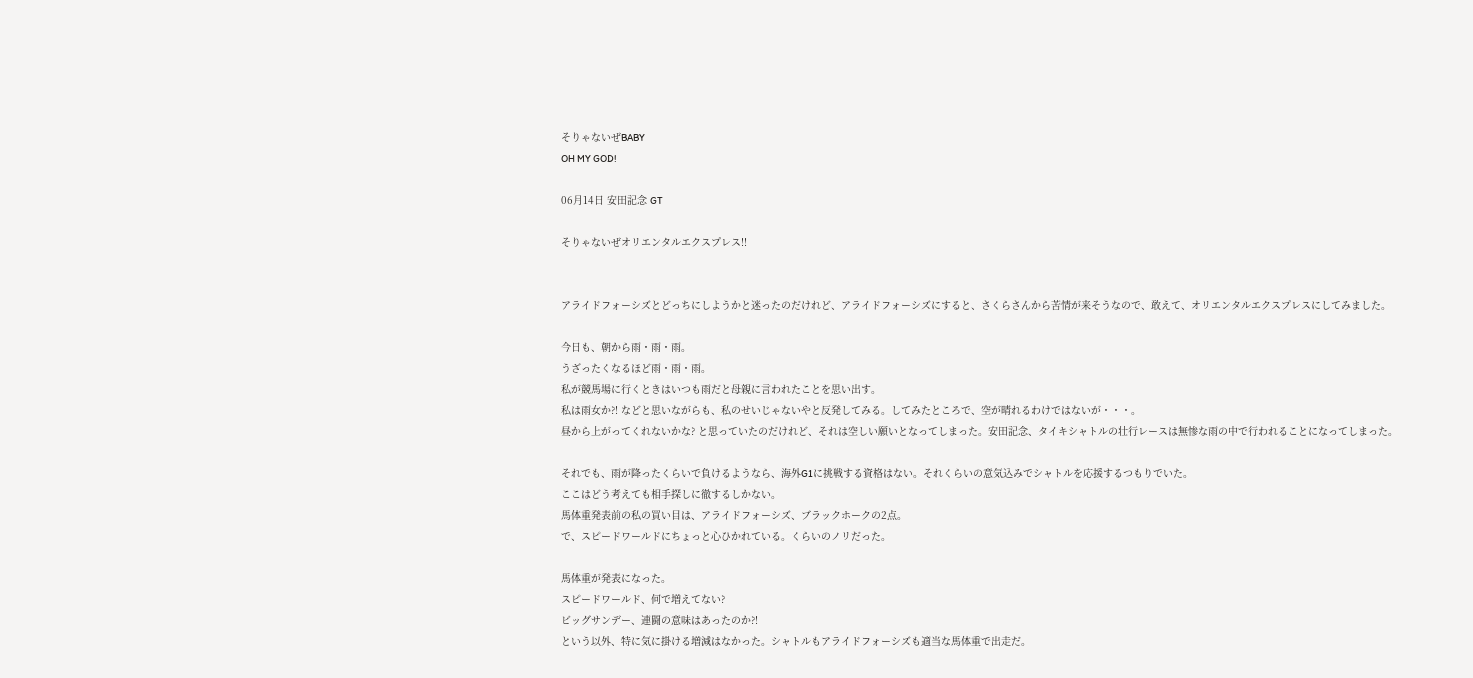そりゃないぜBABY
OH MY GOD!

06月14日 安田記念 GT

そりゃないぜオリエンタルエクスプレス!!


アライドフォーシズとどっちにしようかと迷ったのだけれど、アライドフォーシズにすると、さくらさんから苦情が来そうなので、敢えて、オリエンタルエクスプレスにしてみました。

今日も、朝から雨・雨・雨。
うざったくなるほど雨・雨・雨。
私が競馬場に行くときはいつも雨だと母親に言われたことを思い出す。
私は雨女か?! などと思いながらも、私のせいじゃないやと反発してみる。してみたところで、空が晴れるわけではないが・・・。
昼から上がってくれないかな? と思っていたのだけれど、それは空しい願いとなってしまった。安田記念、タイキシャトルの壮行レースは無惨な雨の中で行われることになってしまった。

それでも、雨が降ったくらいで負けるようなら、海外G1に挑戦する資格はない。それくらいの意気込みでシャトルを応援するつもりでいた。
ここはどう考えても相手探しに徹するしかない。
馬体重発表前の私の買い目は、アライドフォーシズ、ブラックホークの2点。
で、スピードワールドにちょっと心ひかれている。くらいのノリだった。

馬体重が発表になった。
スピードワールド、何で増えてない?
ビッグサンデー、連闘の意味はあったのか?!
という以外、特に気に掛ける増減はなかった。シャトルもアライドフォーシズも適当な馬体重で出走だ。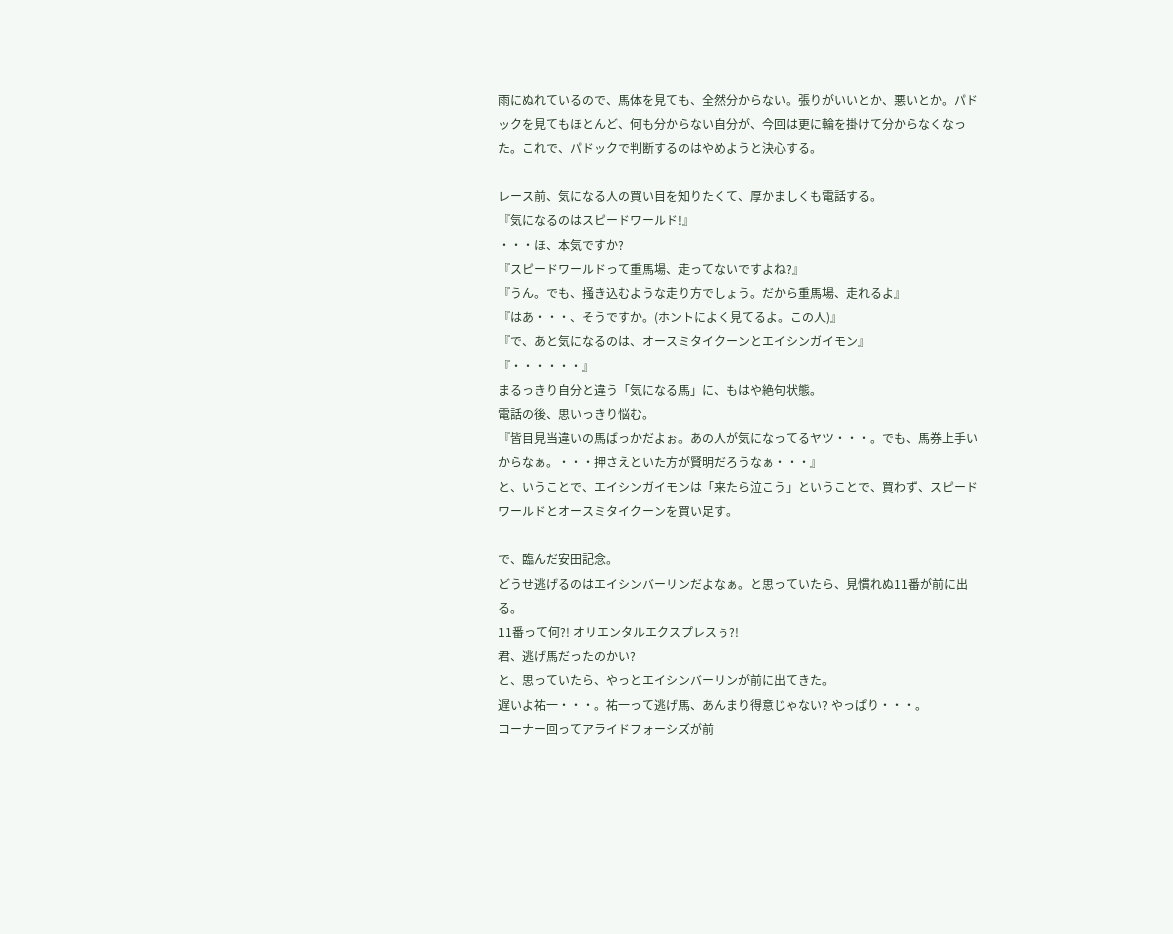雨にぬれているので、馬体を見ても、全然分からない。張りがいいとか、悪いとか。パドックを見てもほとんど、何も分からない自分が、今回は更に輪を掛けて分からなくなった。これで、パドックで判断するのはやめようと決心する。

レース前、気になる人の買い目を知りたくて、厚かましくも電話する。
『気になるのはスピードワールド!』
・・・ほ、本気ですか?
『スピードワールドって重馬場、走ってないですよね?』
『うん。でも、掻き込むような走り方でしょう。だから重馬場、走れるよ』
『はあ・・・、そうですか。(ホントによく見てるよ。この人)』
『で、あと気になるのは、オースミタイクーンとエイシンガイモン』
『・・・・・・』
まるっきり自分と違う「気になる馬」に、もはや絶句状態。
電話の後、思いっきり悩む。
『皆目見当違いの馬ばっかだよぉ。あの人が気になってるヤツ・・・。でも、馬券上手いからなぁ。・・・押さえといた方が賢明だろうなぁ・・・』
と、いうことで、エイシンガイモンは「来たら泣こう」ということで、買わず、スピードワールドとオースミタイクーンを買い足す。

で、臨んだ安田記念。
どうせ逃げるのはエイシンバーリンだよなぁ。と思っていたら、見慣れぬ11番が前に出る。
11番って何?! オリエンタルエクスプレスぅ?!
君、逃げ馬だったのかい?
と、思っていたら、やっとエイシンバーリンが前に出てきた。
遅いよ祐一・・・。祐一って逃げ馬、あんまり得意じゃない? やっぱり・・・。
コーナー回ってアライドフォーシズが前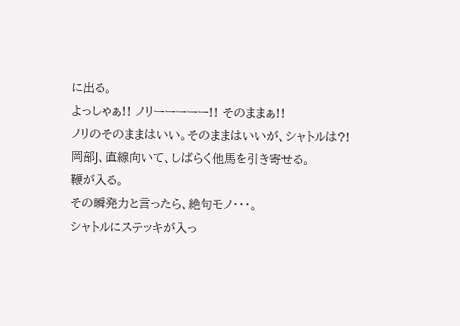に出る。
よっしゃぁ!! ノリーーーーー!! そのままぁ!!
ノリのそのままはいい。そのままはいいが、シャトルは?!
岡部J、直線向いて、しばらく他馬を引き寄せる。
鞭が入る。
その瞬発力と言ったら、絶句モノ・・・。
シャトルにステッキが入っ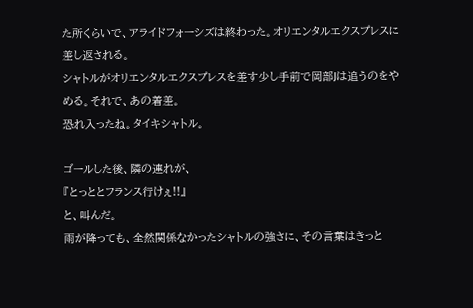た所くらいで、アライドフォーシズは終わった。オリエンタルエクスプレスに差し返される。
シャトルがオリエンタルエクスプレスを差す少し手前で岡部Jは追うのをやめる。それで、あの着差。
恐れ入ったね。タイキシャトル。

ゴールした後、隣の連れが、
『とっととフランス行けぇ!!』
と、叫んだ。
雨が降っても、全然関係なかったシャトルの強さに、その言葉はきっと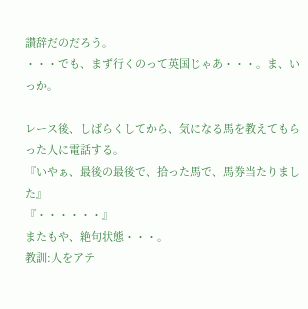讃辞だのだろう。
・・・でも、まず行くのって英国じゃあ・・・。ま、いっか。

レース後、しばらくしてから、気になる馬を教えてもらった人に電話する。
『いやぁ、最後の最後で、拾った馬で、馬券当たりました』
『・・・・・・』
またもや、絶句状態・・・。
教訓:人をアテ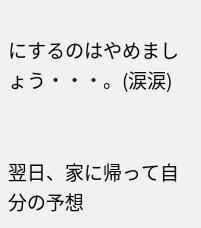にするのはやめましょう・・・。(涙涙)


翌日、家に帰って自分の予想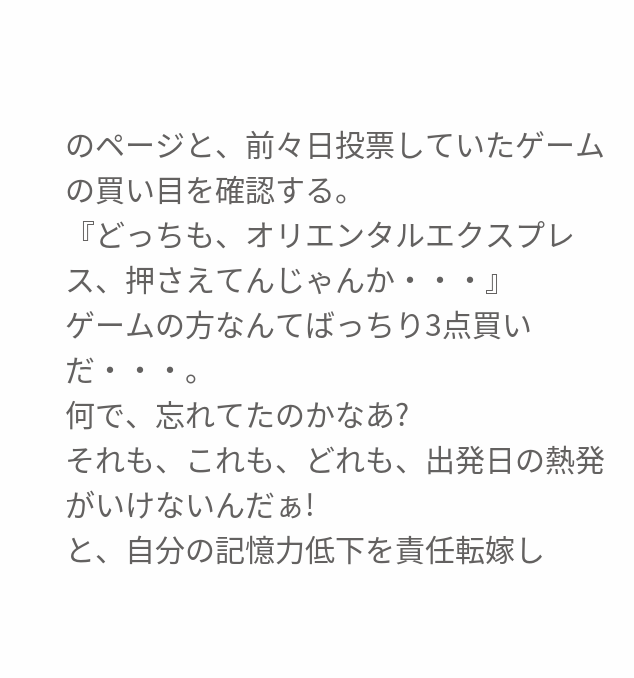のページと、前々日投票していたゲームの買い目を確認する。
『どっちも、オリエンタルエクスプレス、押さえてんじゃんか・・・』
ゲームの方なんてばっちり3点買いだ・・・。
何で、忘れてたのかなあ?
それも、これも、どれも、出発日の熱発がいけないんだぁ!
と、自分の記憶力低下を責任転嫁し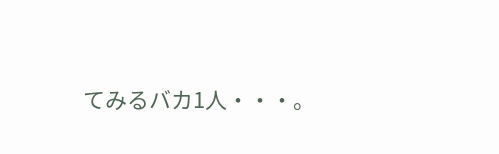てみるバカ1人・・・。